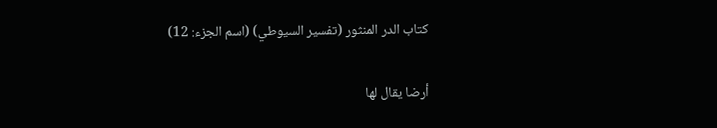كتاب الدر المنثور (تفسير السيوطي) (اسم الجزء: 12)

أرضا يقال لها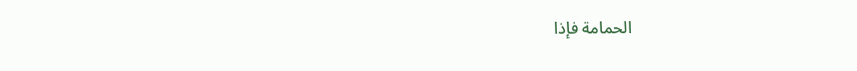الحمامة فإذا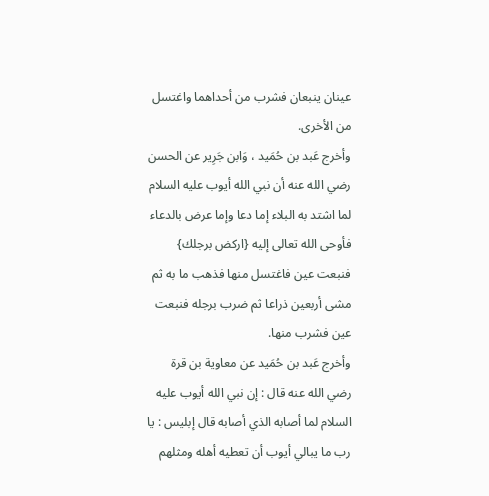عينان ينبعان فشرب من أحداهما واغتسل من الأخرى.
وأخرج عَبد بن حُمَيد ، وَابن جَرِير عن الحسن رضي الله عنه أن نبي الله أيوب عليه السلام لما اشتد به البلاء إما دعا وإما عرض بالدعاء فأوحى الله تعالى إليه {اركض برجلك} فنبعت عين فاغتسل منها فذهب ما به ثم مشى أربعين ذراعا ثم ضرب برجله فنبعت عين فشرب منها.
وأخرج عَبد بن حُمَيد عن معاوية بن قرة رضي الله عنه قال : إن نبي الله أيوب عليه السلام لما أصابه الذي أصابه قال إبليس : يا رب ما يبالي أيوب أن تعطيه أهله ومثلهم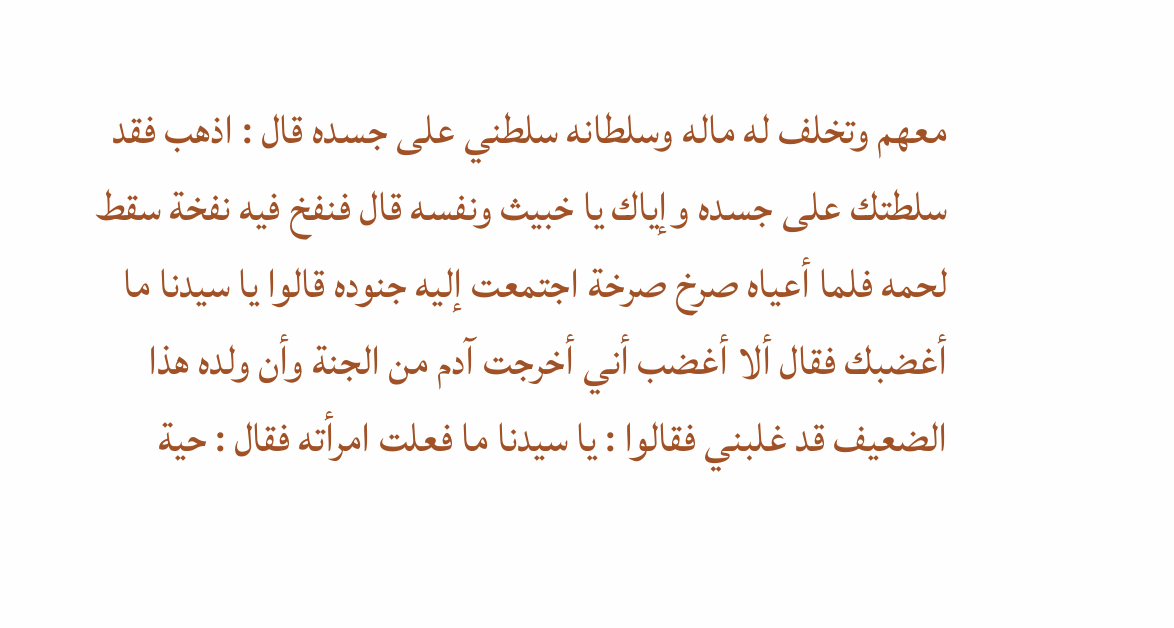معهم وتخلف له ماله وسلطانه سلطني على جسده قال : اذهب فقد سلطتك على جسده وإياك يا خبيث ونفسه قال فنفخ فيه نفخة سقط لحمه فلما أعياه صرخ صرخة اجتمعت إليه جنوده قالوا يا سيدنا ما أغضبك فقال ألا أغضب أني أخرجت آدم من الجنة وأن ولده هذا الضعيف قد غلبني فقالوا : يا سيدنا ما فعلت امرأته فقال : حية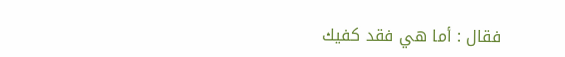فقال : أما هي فقد كفيك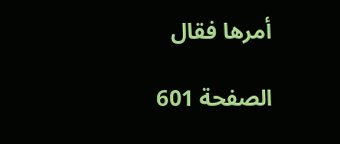أمرها فقال

الصفحة 601